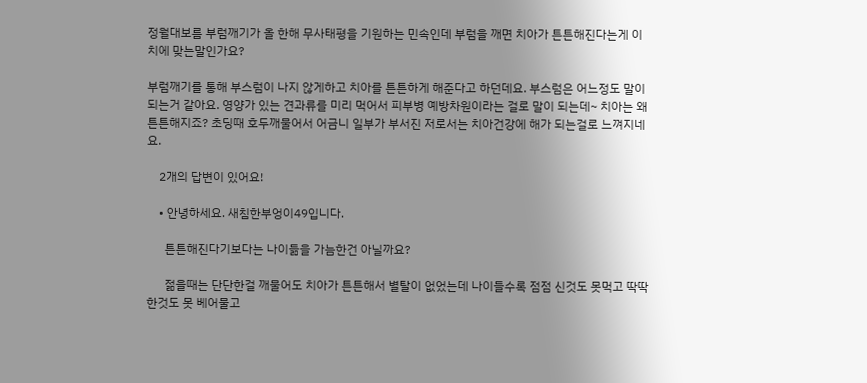정월대보름 부럼깨기가 올 한해 무사태평을 기원하는 민속인데 부럼을 깨면 치아가 튼튼해진다는게 이치에 맞는말인가요?

부럼깨기를 통해 부스럼이 나지 않게하고 치아를 튼튼하게 해준다고 하던데요. 부스럼은 어느정도 말이 되는거 같아요. 영양가 있는 견과류를 미리 먹어서 피부병 예방차원이라는 걸로 말이 되는데~ 치아는 왜 튼튼해지죠? 초딩때 호두깨물어서 어금니 일부가 부서진 저로서는 치아건강에 해가 되는걸로 느껴지네요.

    2개의 답변이 있어요!

    • 안녕하세요. 새침한부엉이49입니다.

      튼튼해진다기보다는 나이듦을 가늠한건 아닐까요?

      젊을때는 단단한걸 깨물어도 치아가 튼튼해서 별탈이 없었는데 나이들수록 점점 신것도 못먹고 딱딱한것도 못 베어물고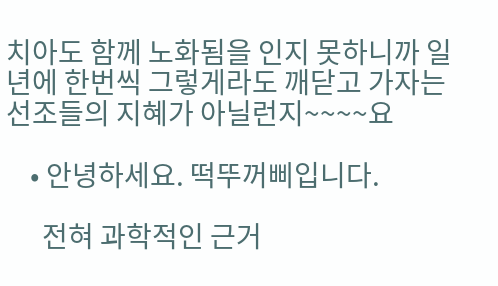치아도 함께 노화됨을 인지 못하니까 일년에 한번씩 그렇게라도 깨닫고 가자는 선조들의 지혜가 아닐런지~~~~요

    • 안녕하세요. 떡뚜꺼삐입니다.

      전혀 과학적인 근거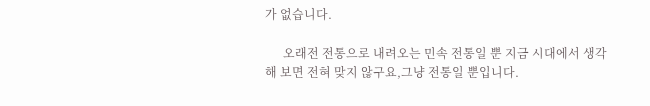가 없습니다.

      오래전 전통으로 내려오는 민속 전통일 뿐 지금 시대에서 생각해 보면 전혀 맞지 않구요,그냥 전통일 뿐입니다.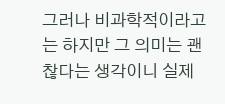그러나 비과학적이라고는 하지만 그 의미는 괜찮다는 생각이니 실제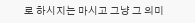로 하시지는 마시고 그냥 그 의미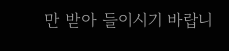만 받아 들이시기 바랍니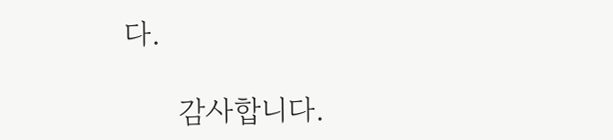다.

      감사합니다.